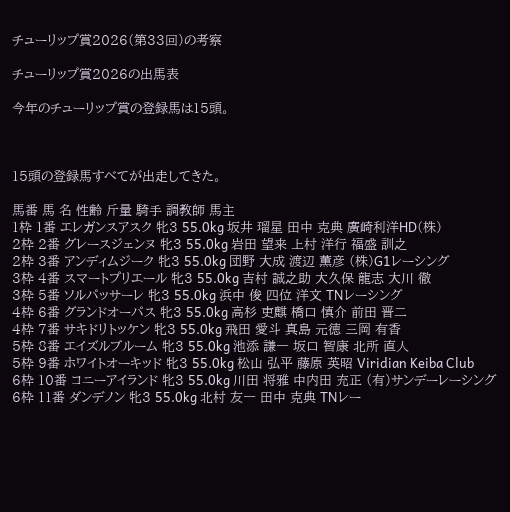チューリップ賞2026(第33回)の考察

チューリップ賞2026の出馬表

今年のチューリップ賞の登録馬は15頭。



15頭の登録馬すべてが出走してきた。

馬番 馬 名 性齢 斤量 騎手 調教師 馬主
1枠 1番 エレガンスアスク 牝3 55.0kg 坂井 瑠星 田中 克典 廣崎利洋HD(株)
2枠 2番 グレースジェンヌ 牝3 55.0kg 岩田 望来 上村 洋行 福盛 訓之
2枠 3番 アンディムジーク 牝3 55.0kg 団野 大成 渡辺 薫彦 (株)G1レーシング
3枠 4番 スマートプリエール 牝3 55.0kg 吉村 誠之助 大久保 龍志 大川 徹
3枠 5番 ソルパッサーレ 牝3 55.0kg 浜中 俊 四位 洋文 TNレーシング
4枠 6番 グランドオーパス 牝3 55.0kg 高杉 吏麒 橋口 慎介 前田 晋二
4枠 7番 サキドリトッケン 牝3 55.0kg 飛田 愛斗 真島 元徳 三岡 有香
5枠 8番 エイズルブルーム 牝3 55.0kg 池添 謙一 坂口 智康 北所 直人
5枠 9番 ホワイトオーキッド 牝3 55.0kg 松山 弘平 藤原 英昭 Viridian Keiba Club
6枠 10番 コニーアイランド 牝3 55.0kg 川田 将雅 中内田 充正 (有)サンデーレーシング
6枠 11番 ダンデノン 牝3 55.0kg 北村 友一 田中 克典 TNレー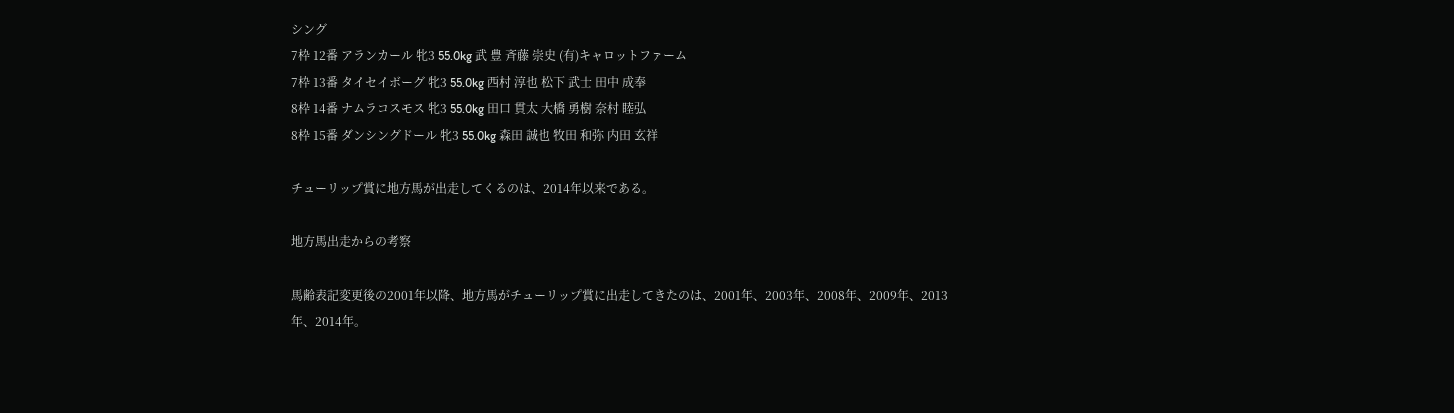シング
7枠 12番 アランカール 牝3 55.0kg 武 豊 斉藤 崇史 (有)キャロットファーム
7枠 13番 タイセイボーグ 牝3 55.0kg 西村 淳也 松下 武士 田中 成奉
8枠 14番 ナムラコスモス 牝3 55.0kg 田口 貫太 大橋 勇樹 奈村 睦弘
8枠 15番 ダンシングドール 牝3 55.0kg 森田 誠也 牧田 和弥 内田 玄祥

チューリップ賞に地方馬が出走してくるのは、2014年以来である。

地方馬出走からの考察

馬齢表記変更後の2001年以降、地方馬がチューリップ賞に出走してきたのは、2001年、2003年、2008年、2009年、2013年、2014年。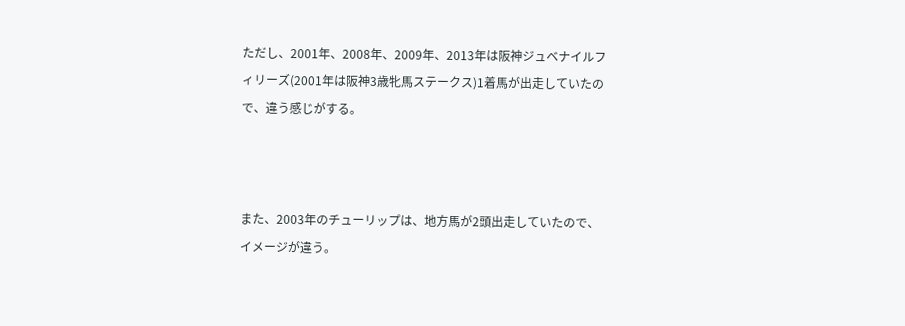ただし、2001年、2008年、2009年、2013年は阪神ジュベナイルフィリーズ(2001年は阪神3歳牝馬ステークス)1着馬が出走していたので、違う感じがする。



また、2003年のチューリップは、地方馬が2頭出走していたので、イメージが違う。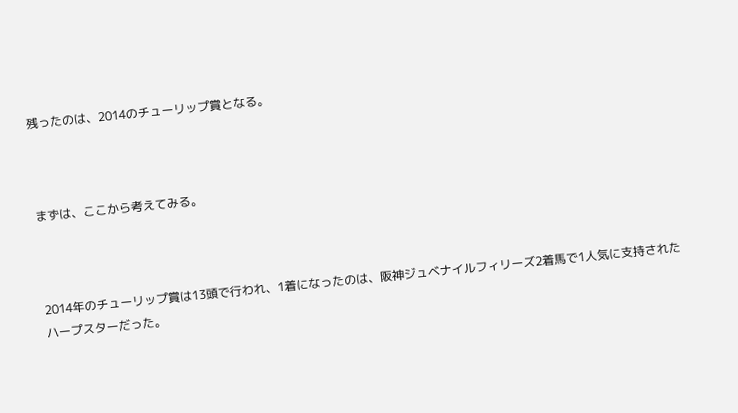残ったのは、2014のチューリップ賞となる。



まずは、ここから考えてみる。



2014年のチューリップ賞は13頭で行われ、1着になったのは、阪神ジュベナイルフィリーズ2着馬で1人気に支持されたハープスターだった。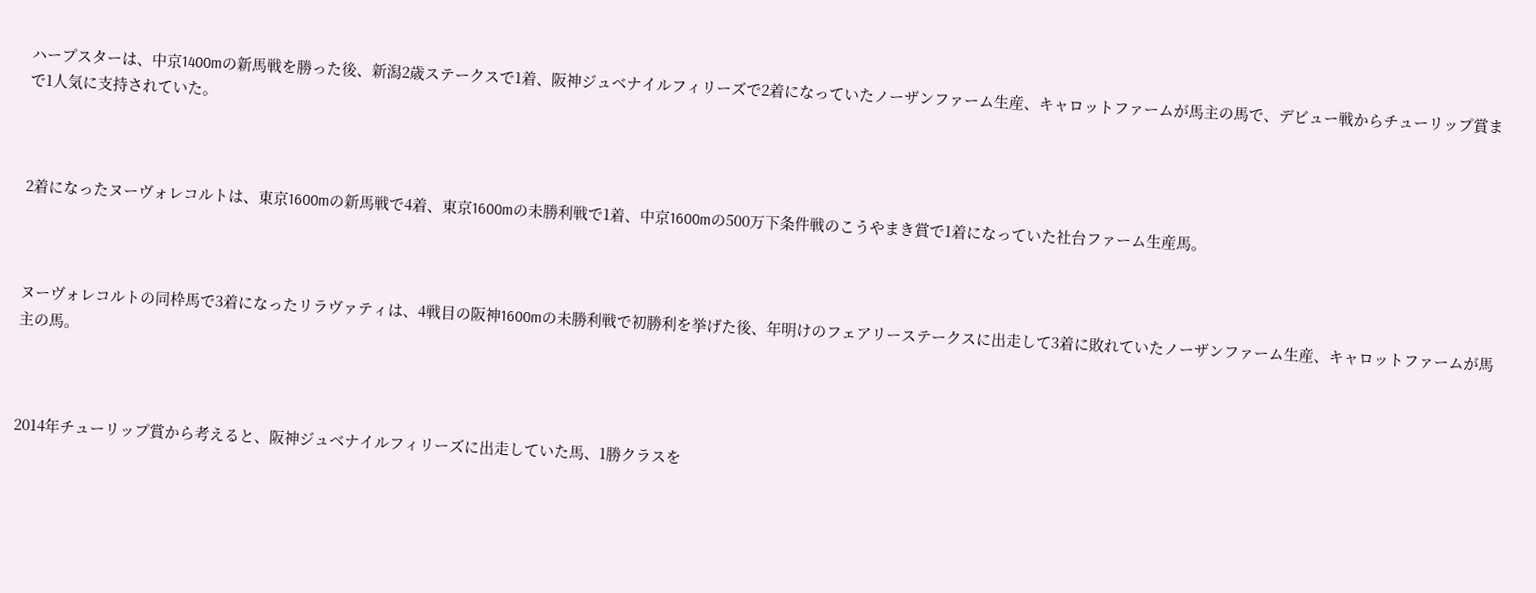ハープスターは、中京1400mの新馬戦を勝った後、新潟2歳ステークスで1着、阪神ジュベナイルフィリーズで2着になっていたノーザンファーム生産、キャロットファームが馬主の馬で、デビュー戦からチューリップ賞まで1人気に支持されていた。



2着になったヌーヴォレコルトは、東京1600mの新馬戦で4着、東京1600mの未勝利戦で1着、中京1600mの500万下条件戦のこうやまき賞で1着になっていた社台ファーム生産馬。



ヌーヴォレコルトの同枠馬で3着になったリラヴァティは、4戦目の阪神1600mの未勝利戦で初勝利を挙げた後、年明けのフェアリーステークスに出走して3着に敗れていたノーザンファーム生産、キャロットファームが馬主の馬。



2014年チューリップ賞から考えると、阪神ジュベナイルフィリーズに出走していた馬、1勝クラスを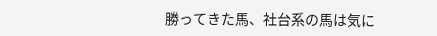勝ってきた馬、社台系の馬は気に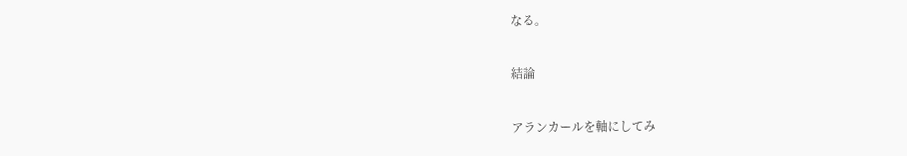なる。

結論

アランカールを軸にしてみ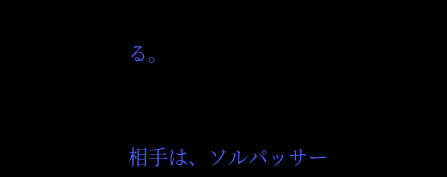る。



相手は、ソルパッサー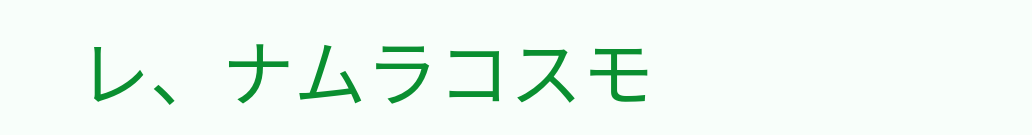レ、ナムラコスモ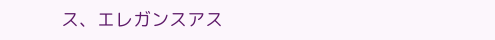ス、エレガンスアス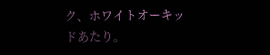ク、ホワイトオーキッドあたり。